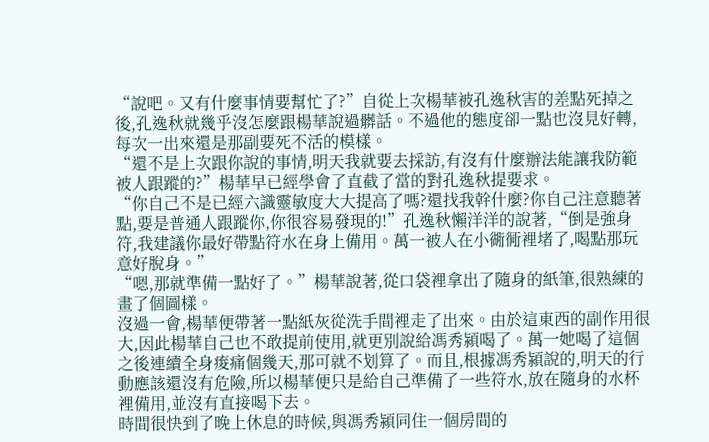“說吧。又有什麼事情要幫忙了?”自從上次楊華被孔逸秋害的差點死掉之後,孔逸秋就幾乎沒怎麼跟楊華說過髒話。不過他的態度卻一點也沒見好轉,每次一出來還是那副要死不活的模樣。
“還不是上次跟你說的事情,明天我就要去採訪,有沒有什麼辦法能讓我防範被人跟蹤的?”楊華早已經學會了直截了當的對孔逸秋提要求。
“你自己不是已經六識靈敏度大大提高了嗎?還找我幹什麼?你自己注意聽著點,要是普通人跟蹤你,你很容易發現的!”孔逸秋懶洋洋的說著,“倒是強身符,我建議你最好帶點符水在身上備用。萬一被人在小衚衕裡堵了,喝點那玩意好脫身。”
“嗯,那就準備一點好了。”楊華說著,從口袋裡拿出了隨身的紙筆,很熟練的畫了個圖樣。
沒過一會,楊華便帶著一點紙灰從洗手間裡走了出來。由於這東西的副作用很大,因此楊華自己也不敢提前使用,就更別說給馮秀潁喝了。萬一她喝了這個之後連續全身痠痛個幾天,那可就不划算了。而且,根據馮秀潁說的,明天的行動應該還沒有危險,所以楊華便只是給自己準備了一些符水,放在隨身的水杯裡備用,並沒有直接喝下去。
時間很快到了晚上休息的時候,與馮秀潁同住一個房間的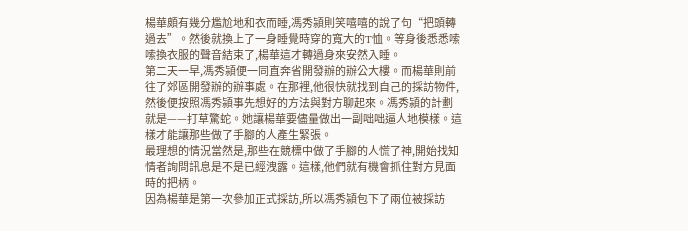楊華頗有幾分尷尬地和衣而睡,馮秀潁則笑嘻嘻的說了句“把頭轉過去”。然後就換上了一身睡覺時穿的寬大的T恤。等身後悉悉嗦嗦換衣服的聲音結束了,楊華這才轉過身來安然入睡。
第二天一早,馮秀潁便一同直奔省開發辦的辦公大樓。而楊華則前往了郊區開發辦的辦事處。在那裡,他很快就找到自己的採訪物件,然後便按照馮秀潁事先想好的方法與對方聊起來。馮秀潁的計劃就是——打草驚蛇。她讓楊華要儘量做出一副咄咄逼人地模樣。這樣才能讓那些做了手腳的人產生緊張。
最理想的情況當然是,那些在競標中做了手腳的人慌了神,開始找知情者詢問訊息是不是已經洩露。這樣,他們就有機會抓住對方見面時的把柄。
因為楊華是第一次參加正式採訪,所以馮秀潁包下了兩位被採訪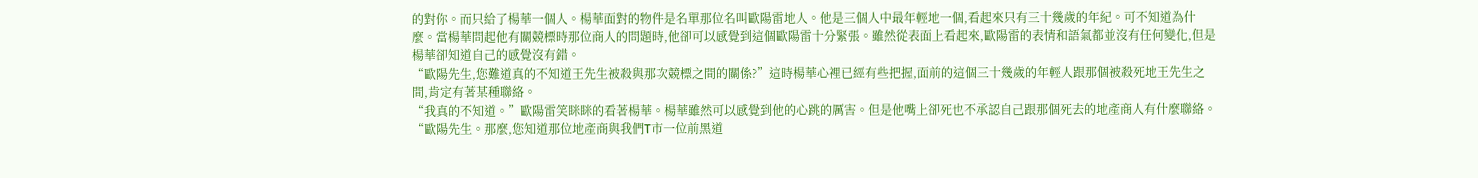的對你。而只給了楊華一個人。楊華面對的物件是名單那位名叫歐陽雷地人。他是三個人中最年輕地一個,看起來只有三十幾歲的年紀。可不知道為什麼。當楊華問起他有關競標時那位商人的問題時,他卻可以感覺到這個歐陽雷十分緊張。雖然從表面上看起來,歐陽雷的表情和語氣都並沒有任何變化,但是楊華卻知道自己的感覺沒有錯。
“歐陽先生,您難道真的不知道王先生被殺與那次競標之間的關係?”這時楊華心裡已經有些把握,面前的這個三十幾歲的年輕人跟那個被殺死地王先生之間,肯定有著某種聯絡。
“我真的不知道。”歐陽雷笑眯眯的看著楊華。楊華雖然可以感覺到他的心跳的厲害。但是他嘴上卻死也不承認自己跟那個死去的地產商人有什麼聯絡。
“歐陽先生。那麼,您知道那位地產商與我們T市一位前黑道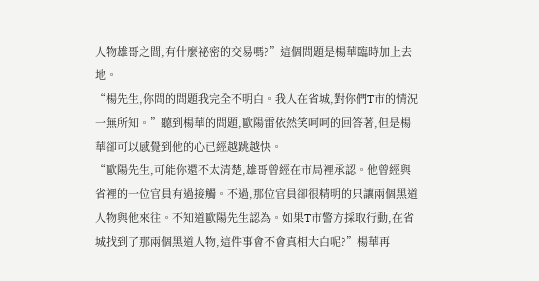人物雄哥之間,有什麼祕密的交易嗎?”這個問題是楊華臨時加上去地。
“楊先生,你問的問題我完全不明白。我人在省城,對你們T市的情況一無所知。”聽到楊華的問題,歐陽雷依然笑呵呵的回答著,但是楊華卻可以感覺到他的心已經越跳越快。
“歐陽先生,可能你還不太清楚,雄哥曾經在市局裡承認。他曾經與省裡的一位官員有過接觸。不過,那位官員卻很精明的只讓兩個黑道人物與他來往。不知道歐陽先生認為。如果T市警方採取行動,在省城找到了那兩個黑道人物,這件事會不會真相大白呢?”楊華再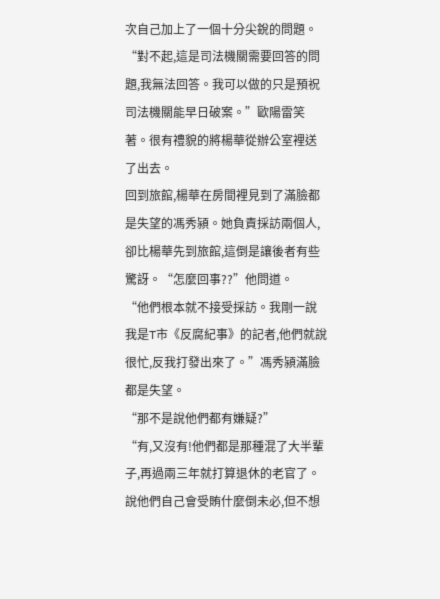次自己加上了一個十分尖銳的問題。
“對不起,這是司法機關需要回答的問題,我無法回答。我可以做的只是預祝司法機關能早日破案。”歐陽雷笑著。很有禮貌的將楊華從辦公室裡送了出去。
回到旅館,楊華在房間裡見到了滿臉都是失望的馮秀潁。她負責採訪兩個人,卻比楊華先到旅館,這倒是讓後者有些驚訝。“怎麼回事??”他問道。
“他們根本就不接受採訪。我剛一說我是T市《反腐紀事》的記者,他們就說很忙,反我打發出來了。”馮秀潁滿臉都是失望。
“那不是說他們都有嫌疑?”
“有,又沒有!他們都是那種混了大半輩子,再過兩三年就打算退休的老官了。說他們自己會受賄什麼倒未必,但不想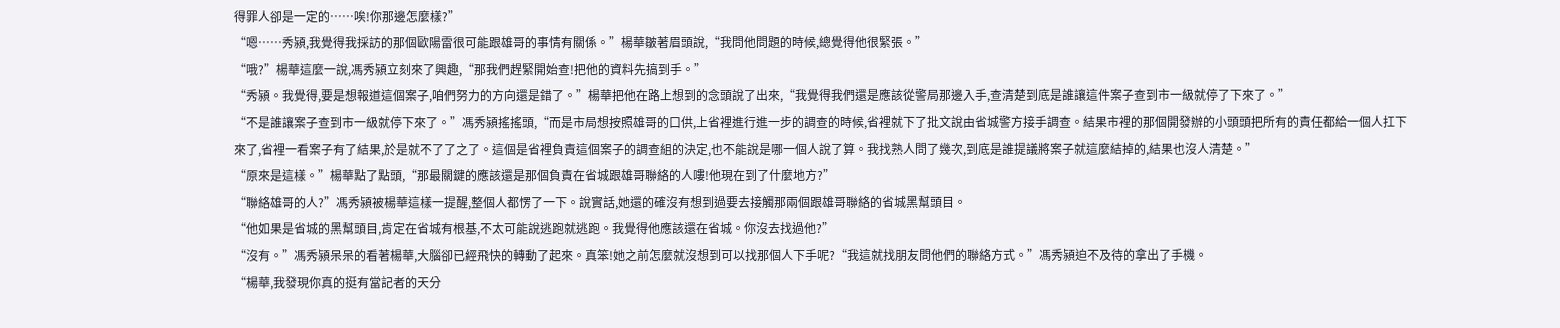得罪人卻是一定的……唉!你那邊怎麼樣?”
“嗯……秀潁,我覺得我採訪的那個歐陽雷很可能跟雄哥的事情有關係。”楊華皺著眉頭說,“我問他問題的時候,總覺得他很緊張。”
“哦?”楊華這麼一說,馮秀潁立刻來了興趣,“那我們趕緊開始查!把他的資料先搞到手。”
“秀潁。我覺得,要是想報道這個案子,咱們努力的方向還是錯了。”楊華把他在路上想到的念頭說了出來,“我覺得我們還是應該從警局那邊入手,查清楚到底是誰讓這件案子查到市一級就停了下來了。”
“不是誰讓案子查到市一級就停下來了。”馮秀潁搖搖頭,“而是市局想按照雄哥的口供,上省裡進行進一步的調查的時候,省裡就下了批文說由省城警方接手調查。結果市裡的那個開發辦的小頭頭把所有的責任都給一個人扛下來了,省裡一看案子有了結果,於是就不了了之了。這個是省裡負責這個案子的調查組的決定,也不能說是哪一個人說了算。我找熟人問了幾次,到底是誰提議將案子就這麼結掉的,結果也沒人清楚。”
“原來是這樣。”楊華點了點頭,“那最關鍵的應該還是那個負責在省城跟雄哥聯絡的人嘍!他現在到了什麼地方?”
“聯絡雄哥的人?”馮秀潁被楊華這樣一提醒,整個人都愣了一下。說實話,她還的確沒有想到過要去接觸那兩個跟雄哥聯絡的省城黑幫頭目。
“他如果是省城的黑幫頭目,肯定在省城有根基,不太可能說逃跑就逃跑。我覺得他應該還在省城。你沒去找過他?”
“沒有。”馮秀潁呆呆的看著楊華,大腦卻已經飛快的轉動了起來。真笨!她之前怎麼就沒想到可以找那個人下手呢?“我這就找朋友問他們的聯絡方式。”馮秀潁迫不及待的拿出了手機。
“楊華,我發現你真的挺有當記者的天分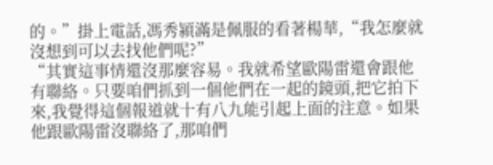的。”掛上電話,馮秀潁滿是佩服的看著楊華,“我怎麼就沒想到可以去找他們呢?”
“其實這事情還沒那麼容易。我就希望歐陽雷還會跟他有聯絡。只要咱們抓到一個他們在一起的鏡頭,把它拍下來,我覺得這個報道就十有八九能引起上面的注意。如果他跟歐陽雷沒聯絡了,那咱們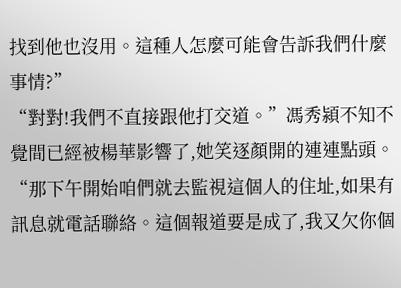找到他也沒用。這種人怎麼可能會告訴我們什麼事情?”
“對對!我們不直接跟他打交道。”馮秀潁不知不覺間已經被楊華影響了,她笑逐顏開的連連點頭。“那下午開始咱們就去監視這個人的住址,如果有訊息就電話聯絡。這個報道要是成了,我又欠你個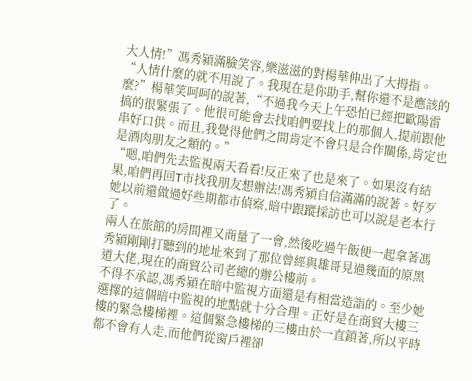大人情!”馮秀潁滿臉笑容,樂滋滋的對楊華伸出了大拇指。
“人情什麼的就不用說了。我現在是你助手,幫你還不是應該的麼?”楊華笑呵呵的說著,“不過我今天上午恐怕已經把歐陽雷搞的很緊張了。他很可能會去找咱們要找上的那個人,提前跟他串好口供。而且,我覺得他們之間肯定不會只是合作關係,肯定也是酒肉朋友之類的。”
“嗯,咱們先去監視兩天看看!反正來了也是來了。如果沒有結果,咱們再回T市找我朋友想辦法!馮秀潁自信滿滿的說著。好歹她以前還做過好些期都市偵察,暗中跟蹤採訪也可以說是老本行了。
兩人在旅館的房間裡又商量了一會,然後吃過午飯便一起拿著馮秀潁剛剛打聽到的地址來到了那位曾經與雄哥見過幾面的原黑道大佬,現在的商貿公司老總的辦公樓前。
不得不承認,馮秀潁在暗中監視方面還是有相當造詣的。至少她選擇的這個暗中監視的地點就十分合理。正好是在商貿大樓三樓的緊急樓梯裡。這個緊急樓梯的三樓由於一直鎖著,所以平時都不會有人走,而他們從窗戶裡卻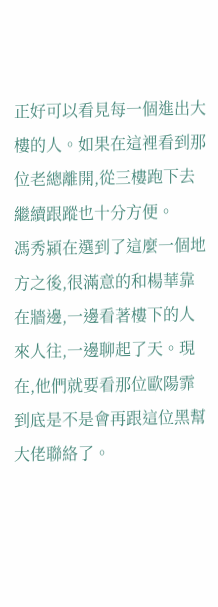正好可以看見每一個進出大樓的人。如果在這裡看到那位老總離開,從三樓跑下去繼續跟蹤也十分方便。
馮秀潁在選到了這麼一個地方之後,很滿意的和楊華靠在牆邊,一邊看著樓下的人來人往,一邊聊起了天。現在,他們就要看那位歐陽霏到底是不是會再跟這位黑幫大佬聯絡了。